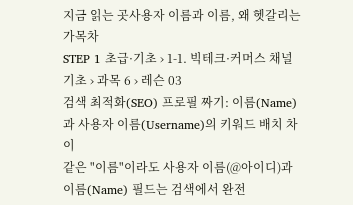지금 읽는 곳사용자 이름과 이름, 왜 헷갈리는가목차
STEP 1 초급·기초 › 1-1. 빅테크·커머스 채널 기초 › 과목 6 › 레슨 03
검색 최적화(SEO) 프로필 짜기: 이름(Name)과 사용자 이름(Username)의 키워드 배치 차이
같은 "이름"이라도 사용자 이름(@아이디)과 이름(Name) 필드는 검색에서 완전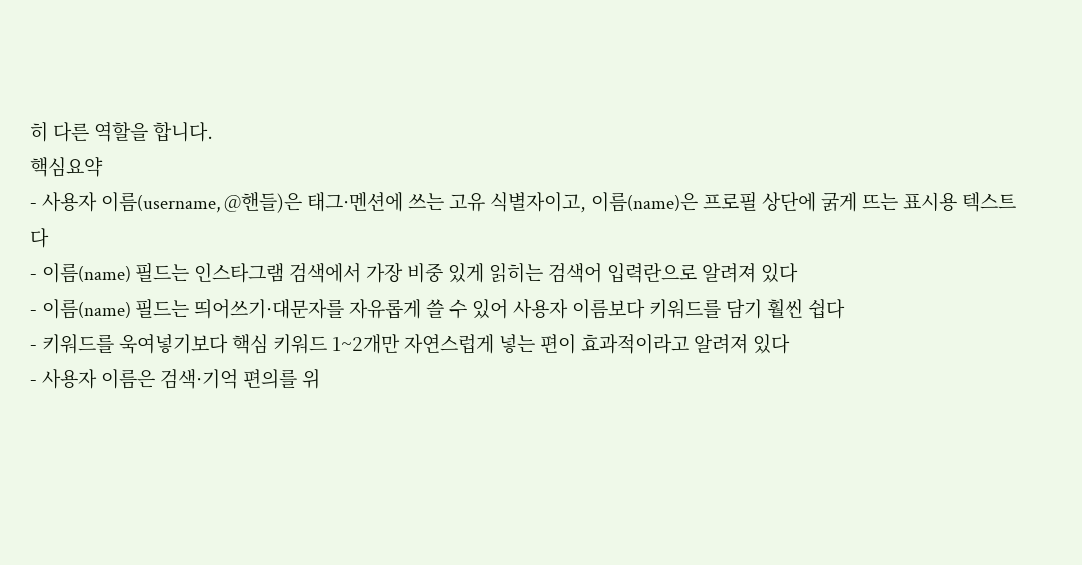히 다른 역할을 합니다.
핵심요약
- 사용자 이름(username, @핸들)은 태그·멘션에 쓰는 고유 식별자이고, 이름(name)은 프로필 상단에 굵게 뜨는 표시용 텍스트다
- 이름(name) 필드는 인스타그램 검색에서 가장 비중 있게 읽히는 검색어 입력란으로 알려져 있다
- 이름(name) 필드는 띄어쓰기·대문자를 자유롭게 쓸 수 있어 사용자 이름보다 키워드를 담기 훨씬 쉽다
- 키워드를 욱여넣기보다 핵심 키워드 1~2개만 자연스럽게 넣는 편이 효과적이라고 알려져 있다
- 사용자 이름은 검색·기억 편의를 위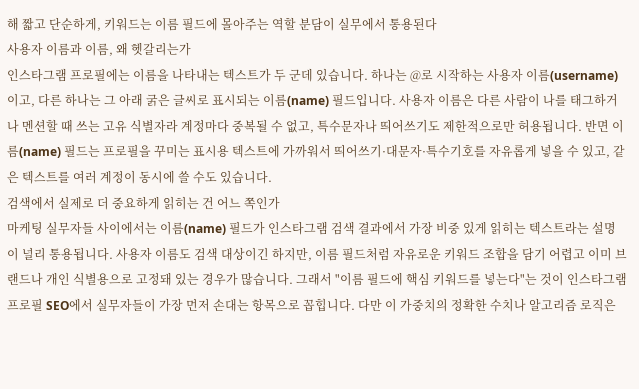해 짧고 단순하게, 키워드는 이름 필드에 몰아주는 역할 분담이 실무에서 통용된다
사용자 이름과 이름, 왜 헷갈리는가
인스타그램 프로필에는 이름을 나타내는 텍스트가 두 군데 있습니다. 하나는 @로 시작하는 사용자 이름(username)이고, 다른 하나는 그 아래 굵은 글씨로 표시되는 이름(name) 필드입니다. 사용자 이름은 다른 사람이 나를 태그하거나 멘션할 때 쓰는 고유 식별자라 계정마다 중복될 수 없고, 특수문자나 띄어쓰기도 제한적으로만 허용됩니다. 반면 이름(name) 필드는 프로필을 꾸미는 표시용 텍스트에 가까워서 띄어쓰기·대문자·특수기호를 자유롭게 넣을 수 있고, 같은 텍스트를 여러 계정이 동시에 쓸 수도 있습니다.
검색에서 실제로 더 중요하게 읽히는 건 어느 쪽인가
마케팅 실무자들 사이에서는 이름(name) 필드가 인스타그램 검색 결과에서 가장 비중 있게 읽히는 텍스트라는 설명이 널리 통용됩니다. 사용자 이름도 검색 대상이긴 하지만, 이름 필드처럼 자유로운 키워드 조합을 담기 어렵고 이미 브랜드나 개인 식별용으로 고정돼 있는 경우가 많습니다. 그래서 "이름 필드에 핵심 키워드를 넣는다"는 것이 인스타그램 프로필 SEO에서 실무자들이 가장 먼저 손대는 항목으로 꼽힙니다. 다만 이 가중치의 정확한 수치나 알고리즘 로직은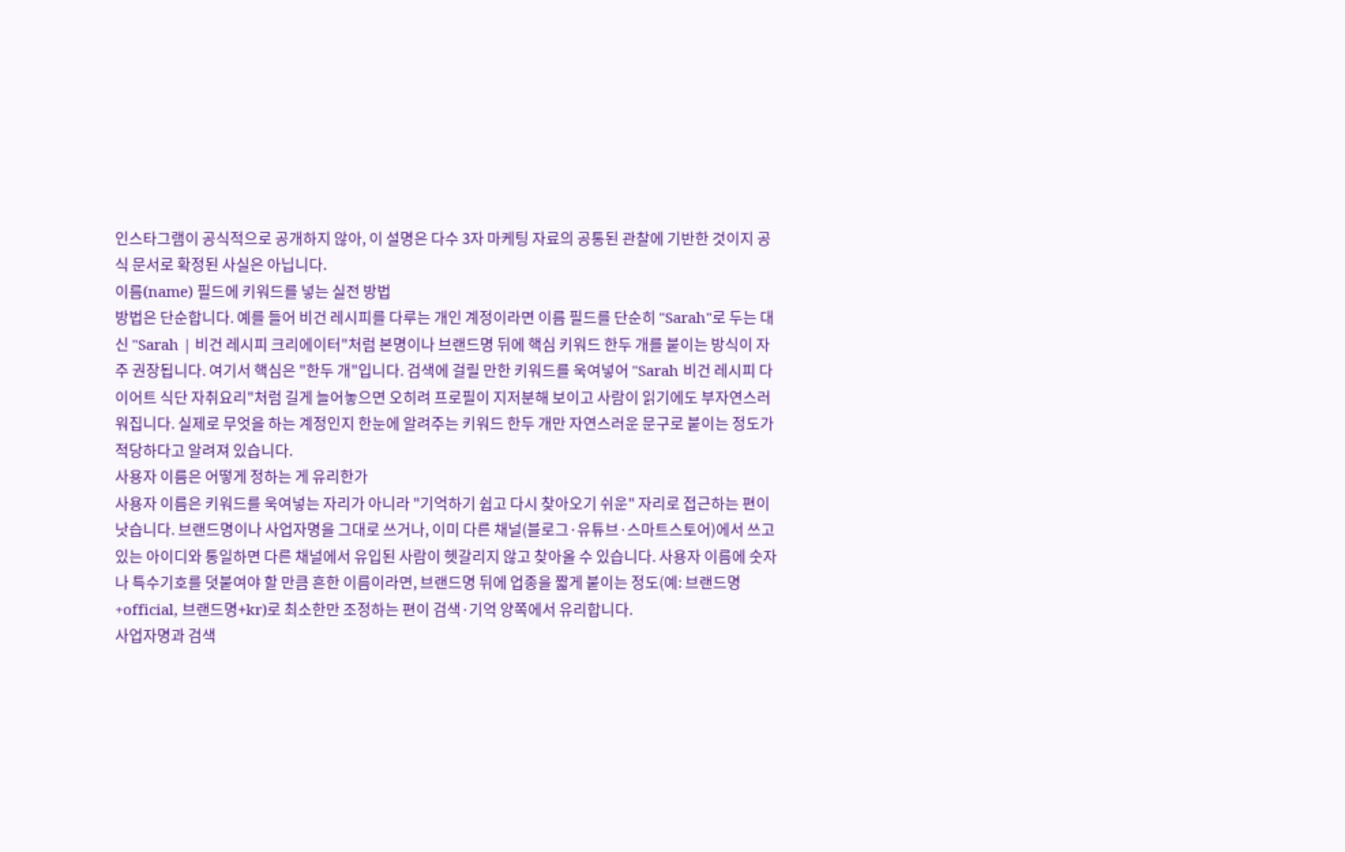인스타그램이 공식적으로 공개하지 않아, 이 설명은 다수 3자 마케팅 자료의 공통된 관찰에 기반한 것이지 공식 문서로 확정된 사실은 아닙니다.
이름(name) 필드에 키워드를 넣는 실전 방법
방법은 단순합니다. 예를 들어 비건 레시피를 다루는 개인 계정이라면 이름 필드를 단순히 "Sarah"로 두는 대신 "Sarah | 비건 레시피 크리에이터"처럼 본명이나 브랜드명 뒤에 핵심 키워드 한두 개를 붙이는 방식이 자주 권장됩니다. 여기서 핵심은 "한두 개"입니다. 검색에 걸릴 만한 키워드를 욱여넣어 "Sarah 비건 레시피 다이어트 식단 자취요리"처럼 길게 늘어놓으면 오히려 프로필이 지저분해 보이고 사람이 읽기에도 부자연스러워집니다. 실제로 무엇을 하는 계정인지 한눈에 알려주는 키워드 한두 개만 자연스러운 문구로 붙이는 정도가 적당하다고 알려져 있습니다.
사용자 이름은 어떻게 정하는 게 유리한가
사용자 이름은 키워드를 욱여넣는 자리가 아니라 "기억하기 쉽고 다시 찾아오기 쉬운" 자리로 접근하는 편이 낫습니다. 브랜드명이나 사업자명을 그대로 쓰거나, 이미 다른 채널(블로그·유튜브·스마트스토어)에서 쓰고 있는 아이디와 통일하면 다른 채널에서 유입된 사람이 헷갈리지 않고 찾아올 수 있습니다. 사용자 이름에 숫자나 특수기호를 덧붙여야 할 만큼 흔한 이름이라면, 브랜드명 뒤에 업종을 짧게 붙이는 정도(예: 브랜드명+official, 브랜드명+kr)로 최소한만 조정하는 편이 검색·기억 양쪽에서 유리합니다.
사업자명과 검색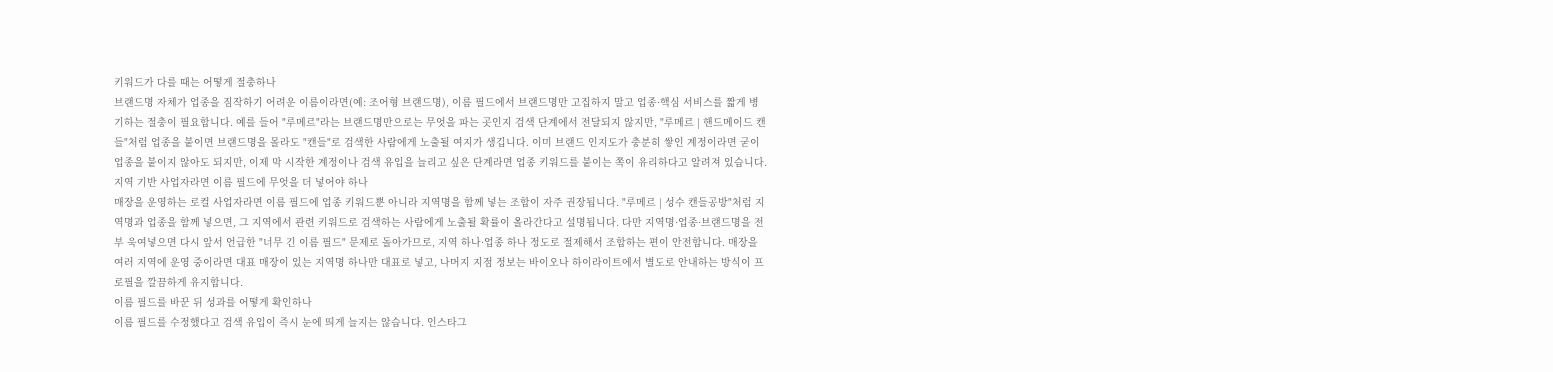키워드가 다를 때는 어떻게 절충하나
브랜드명 자체가 업종을 짐작하기 어려운 이름이라면(예: 조어형 브랜드명), 이름 필드에서 브랜드명만 고집하지 말고 업종·핵심 서비스를 짧게 병기하는 절충이 필요합니다. 예를 들어 "루메르"라는 브랜드명만으로는 무엇을 파는 곳인지 검색 단계에서 전달되지 않지만, "루메르 | 핸드메이드 캔들"처럼 업종을 붙이면 브랜드명을 몰라도 "캔들"로 검색한 사람에게 노출될 여지가 생깁니다. 이미 브랜드 인지도가 충분히 쌓인 계정이라면 굳이 업종을 붙이지 않아도 되지만, 이제 막 시작한 계정이나 검색 유입을 늘리고 싶은 단계라면 업종 키워드를 붙이는 쪽이 유리하다고 알려져 있습니다.
지역 기반 사업자라면 이름 필드에 무엇을 더 넣어야 하나
매장을 운영하는 로컬 사업자라면 이름 필드에 업종 키워드뿐 아니라 지역명을 함께 넣는 조합이 자주 권장됩니다. "루메르 | 성수 캔들공방"처럼 지역명과 업종을 함께 넣으면, 그 지역에서 관련 키워드로 검색하는 사람에게 노출될 확률이 올라간다고 설명됩니다. 다만 지역명·업종·브랜드명을 전부 욱여넣으면 다시 앞서 언급한 "너무 긴 이름 필드" 문제로 돌아가므로, 지역 하나·업종 하나 정도로 절제해서 조합하는 편이 안전합니다. 매장을 여러 지역에 운영 중이라면 대표 매장이 있는 지역명 하나만 대표로 넣고, 나머지 지점 정보는 바이오나 하이라이트에서 별도로 안내하는 방식이 프로필을 깔끔하게 유지합니다.
이름 필드를 바꾼 뒤 성과를 어떻게 확인하나
이름 필드를 수정했다고 검색 유입이 즉시 눈에 띄게 늘지는 않습니다. 인스타그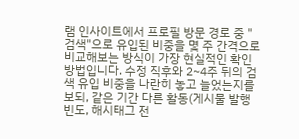램 인사이트에서 프로필 방문 경로 중 "검색"으로 유입된 비중을 몇 주 간격으로 비교해보는 방식이 가장 현실적인 확인 방법입니다. 수정 직후와 2~4주 뒤의 검색 유입 비중을 나란히 놓고 늘었는지를 보되, 같은 기간 다른 활동(게시물 발행 빈도, 해시태그 전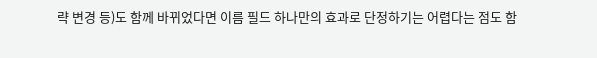략 변경 등)도 함께 바뀌었다면 이름 필드 하나만의 효과로 단정하기는 어렵다는 점도 함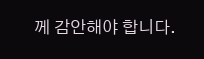께 감안해야 합니다.